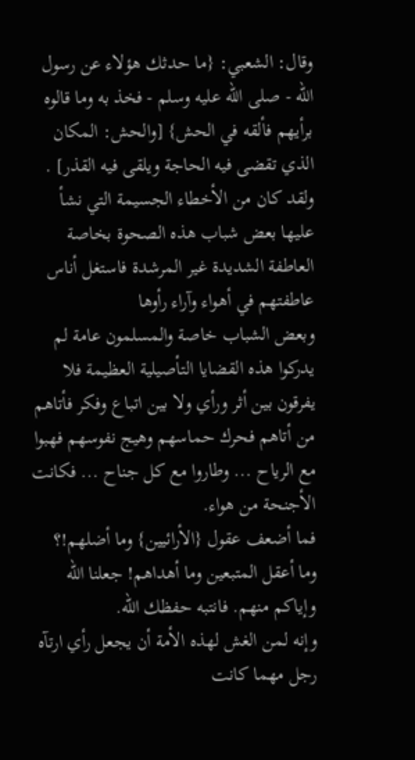وقال: الشعبي: {ما حدثك هؤلاء عن رسول الله - صلى الله عليه وسلم - فخذ به وما قالوه برأيهم فألقه في الحش} [والحش: المكان الذي تقضى فيه الحاجة ويلقى فيه القذر] .
ولقد كان من الأخطاء الجسيمة التي نشأ عليها بعض شباب هذه الصحوة بخاصة العاطفة الشديدة غير المرشدة فاستغل أناس عاطفتهم في أهواء وآراء رأوها
وبعض الشباب خاصة والمسلمون عامة لم يدركوا هذه القضايا التأصيلية العظيمة فلا يفرقون بين أثر ورأي ولا بين اتباع وفكر فأتاهم من أتاهم فحرك حماسهم وهيج نفوسهم فهبوا مع الرياح ... وطاروا مع كل جناح ... فكانت الأجنحة من هواء.
فما أضعف عقول {الأرائيين} وما أضلهم!؟
وما أعقل المتبعين وما أهداهم! جعلنا الله وإياكم منهم. فانتبه حفظك الله.
وإنه لمن الغش لهذه الأمة أن يجعل رأي ارتآه رجل مهما كانت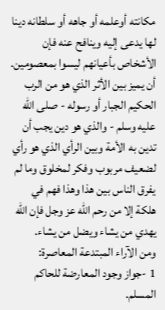مكانته أوعلمه أو جاهه أو سلطانه دينا لها يدعى إليه وينافح عنه فإن الأشخاص بأعيانهم ليسوا بمعصومين.
أن يميز بين الأثر الذي هو من الرب الحكيم الجبار أو رسوله - صلى الله عليه وسلم - والذي هو دين يجب أن تدين به الأمة وبين الرأي الذي هو رأي لضعيف مربوب وفكر لمخلوق وما لم يفرق الناس بين هذا وهذا فهم في هلكة إلا من رحم الله عز وجل فإن الله يهدي من يشاء ويضل من يشاء.
ومن الآراء المبتدعة المعاصرة:
1 -جواز وجود المعارضة للحاكم المسلم.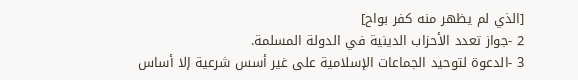[الذي لم يظهر منه كفر بواح]
2 -جواز تعدد الأحزاب الدينية في الدولة المسلمة.
3 -الدعوة لتوحيد الجماعات الإسلامية على غير أسس شرعية إلا أساس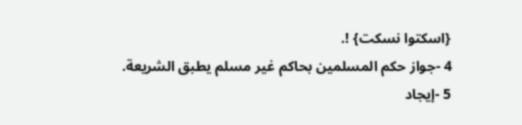{اسكتوا نسكت} !.
4 -جواز حكم المسلمين بحاكم غير مسلم يطبق الشريعة.
5 -إيجاد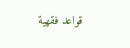قواعد فقهية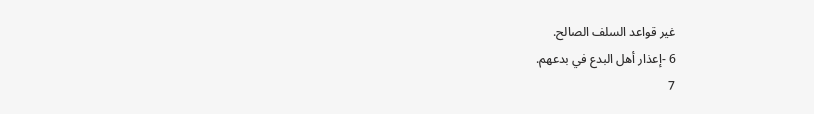غير قواعد السلف الصالح.
6 -إعذار أهل البدع في بدعهم.
7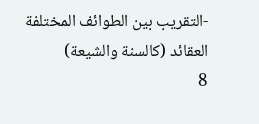-التقريب بين الطوائف المختلفة العقائد (كالسنة والشيعة)
8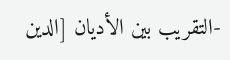-التقريب بين الأديان [الدين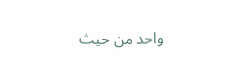واحد من حيث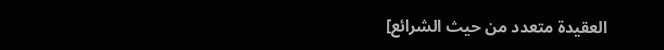العقيدة متعدد من حيث الشرائع]